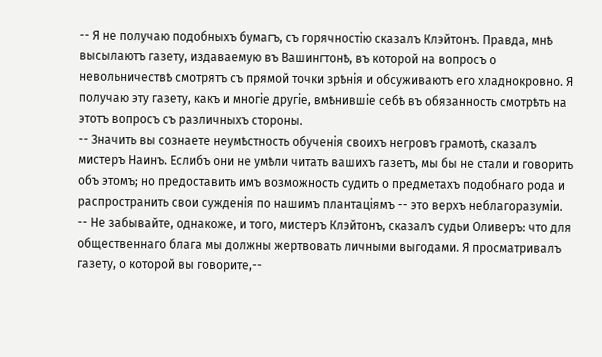-- Я не получаю подобныхъ бумагъ, съ горячностію сказалъ Клэйтонъ. Правда, мнѣ высылаютъ газету, издаваемую въ Вашингтонѣ, въ которой на вопросъ о невольничествѣ смотрятъ съ прямой точки зрѣнія и обсуживаютъ его хладнокровно. Я получаю эту газету, какъ и многіе другіе, вмѣнившіе себѣ въ обязанность смотрѣть на этотъ вопросъ съ различныхъ стороны.
-- Значить вы сознаете неумѣстность обученія своихъ негровъ грамотѣ, сказалъ мистеръ Наинъ. Еслибъ они не умѣли читать вашихъ газетъ, мы бы не стали и говорить объ этомъ; но предоставить имъ возможность судить о предметахъ подобнаго рода и распространить свои сужденія по нашимъ плантаціямъ -- это верхъ неблагоразуміи.
-- Не забывайте, однакоже, и того, мистеръ Клэйтонъ, сказалъ судьи Оливеръ: что для общественнаго блага мы должны жертвовать личными выгодами. Я просматривалъ газету, о которой вы говорите,--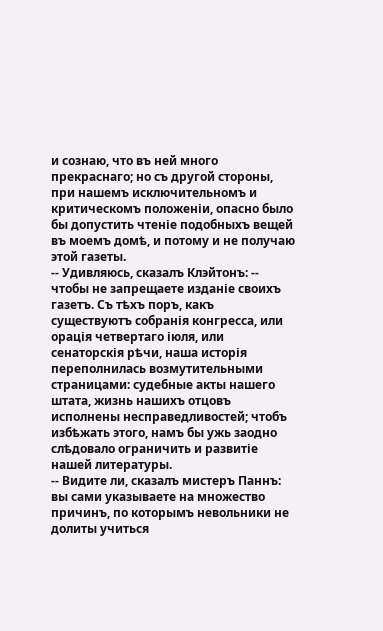и сознаю, что въ ней много прекраснаго; но съ другой стороны, при нашемъ исключительномъ и критическомъ положеніи, опасно было бы допустить чтеніе подобныхъ вещей въ моемъ домѣ, и потому и не получаю этой газеты.
-- Удивляюсь, сказалъ Клэйтонъ: -- чтобы не запрещаете изданіе своихъ газетъ. Съ тѣхъ поръ, какъ существуютъ собранія конгресса, или орація четвертаго іюля, или сенаторскія рѣчи, наша исторія переполнилась возмутительными страницами: судебные акты нашего штата, жизнь нашихъ отцовъ исполнены несправедливостей; чтобъ избѣжать этого, намъ бы ужь заодно слѣдовало ограничить и развитіе нашей литературы.
-- Видите ли, сказалъ мистеръ Паннъ: вы сами указываете на множество причинъ, по которымъ невольники не долиты учиться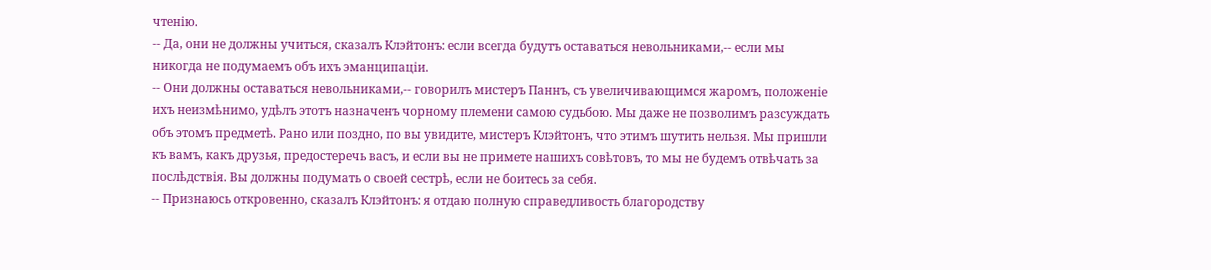чтенію.
-- Да, они не должны учиться, сказалъ Клэйтонъ: если всегда будутъ оставаться невольниками,-- если мы никогда не подумаемъ объ ихъ эманципаціи.
-- Они должны оставаться невольниками,-- говорилъ мистеръ Паннъ, съ увеличивающимся жаромъ, положеніе ихъ неизмѣнимо, удѣлъ этотъ назначенъ чорному племени самою судьбою. Мы даже не позволимъ разсуждать объ этомъ предметѣ. Рано или поздно, по вы увидите, мистеръ Клэйтонъ, что этимъ шутить нельзя. Мы пришли къ вамъ, какъ друзья, предостеречь васъ, и если вы не примете нашихъ совѣтовъ, то мы не будемъ отвѣчать за послѣдствія. Вы должны подумать о своей сестрѣ, если не боитесь за себя.
-- Признаюсь откровенно, сказалъ Клэйтонъ: я отдаю полную справедливость благородству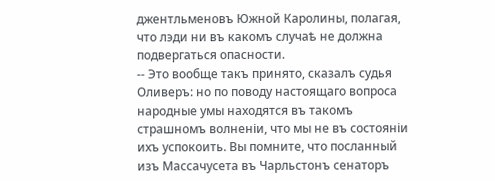джентльменовъ Южной Каролины, полагая, что лэди ни въ какомъ случаѣ не должна подвергаться опасности.
-- Это вообще такъ принято, сказалъ судья Оливеръ: но по поводу настоящаго вопроса народные умы находятся въ такомъ страшномъ волненіи, что мы не въ состояніи ихъ успокоить. Вы помните, что посланный изъ Массачусета въ Чарльстонъ сенаторъ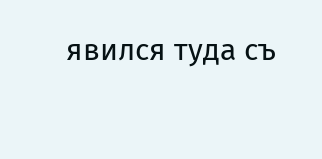явился туда съ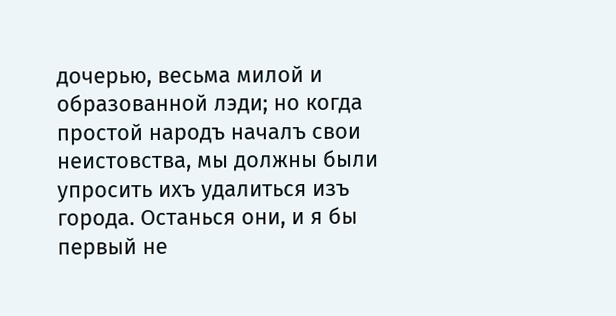дочерью, весьма милой и образованной лэди; но когда простой народъ началъ свои неистовства, мы должны были упросить ихъ удалиться изъ города. Останься они, и я бы первый не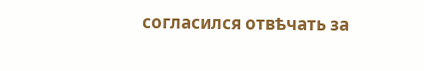согласился отвѣчать за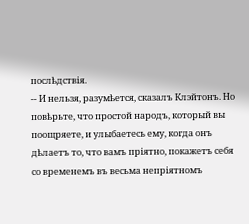послѣдствія.
-- И нельзя, разумѣется, сказалъ Клэйтонъ. Но повѣрьте, что простой народъ, который вы поощряете, и улыбаетесь ему, когда онъ дѣлаетъ то, что вамъ пріятно, покажетъ себя со временемъ въ весьма непріятномъ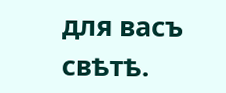для васъ свѣтѣ.